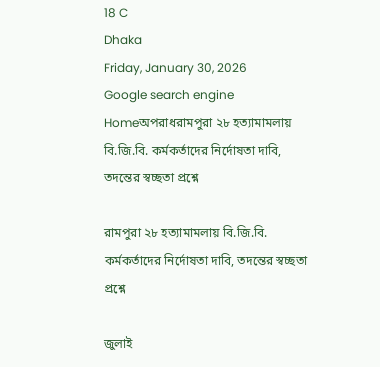18 C
Dhaka
Friday, January 30, 2026
Google search engine
Homeঅপরাধরামপুরা ২৮ হত্যামামলায় বি.জি.বি. কর্মকর্তাদের নির্দোষতা দাবি, তদন্তের স্বচ্ছতা প্রশ্নে

রামপুরা ২৮ হত্যামামলায় বি.জি.বি. কর্মকর্তাদের নির্দোষতা দাবি, তদন্তের স্বচ্ছতা প্রশ্নে

জুলাই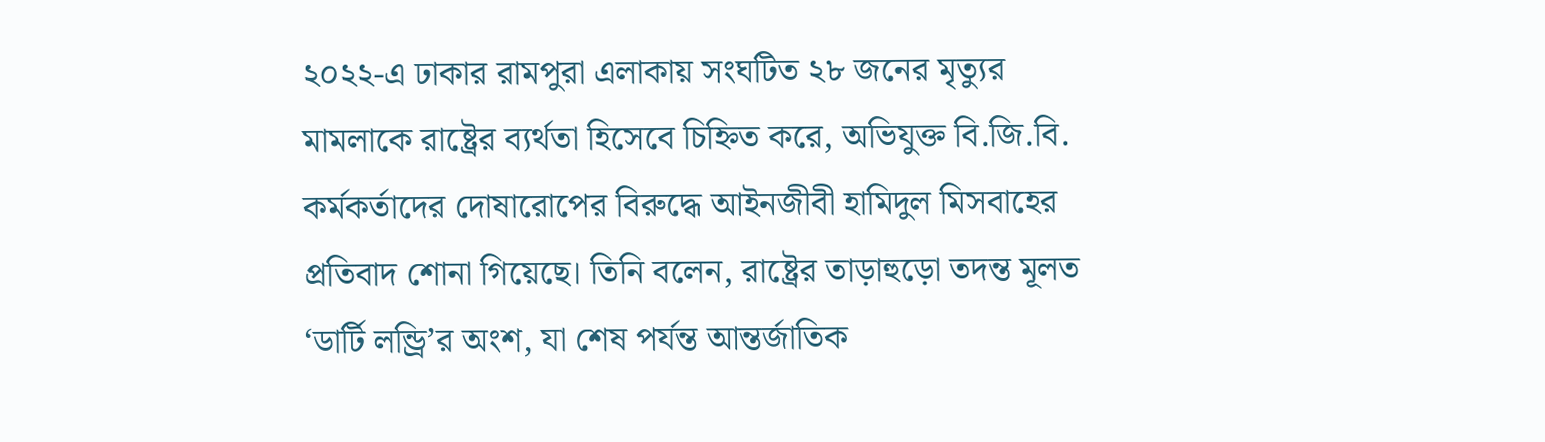২০২২-এ ঢাকার রামপুরা এলাকায় সংঘটিত ২৮ জনের মৃত্যুর মামলাকে রাষ্ট্রের ব্যর্থতা হিসেবে চিহ্নিত করে, অভিযুক্ত বি.জি.বি. কর্মকর্তাদের দোষারোপের বিরুদ্ধে আইনজীবী হামিদুল মিসবাহের প্রতিবাদ শোনা গিয়েছে। তিনি বলেন, রাষ্ট্রের তাড়াহুড়ো তদন্ত মূলত ‘ডার্টি লন্ড্রি’র অংশ, যা শেষ পর্যন্ত আন্তর্জাতিক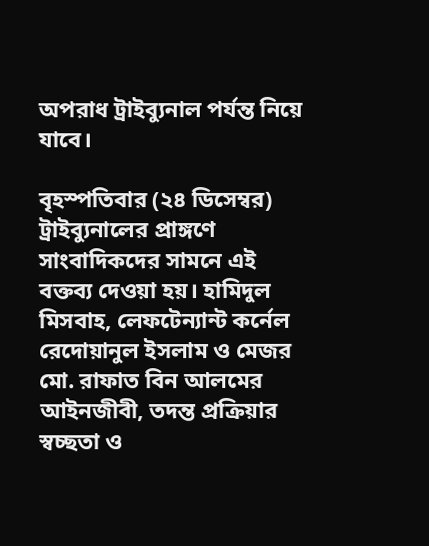অপরাধ ট্রাইব্যুনাল পর্যন্ত নিয়ে যাবে।

বৃহস্পতিবার (২৪ ডিসেম্বর) ট্রাইব্যুনালের প্রাঙ্গণে সাংবাদিকদের সামনে এই বক্তব্য দেওয়া হয়। হামিদুল মিসবাহ, লেফটেন্যান্ট কর্নেল রেদোয়ানুল ইসলাম ও মেজর মো. রাফাত বিন আলমের আইনজীবী, তদন্ত প্রক্রিয়ার স্বচ্ছতা ও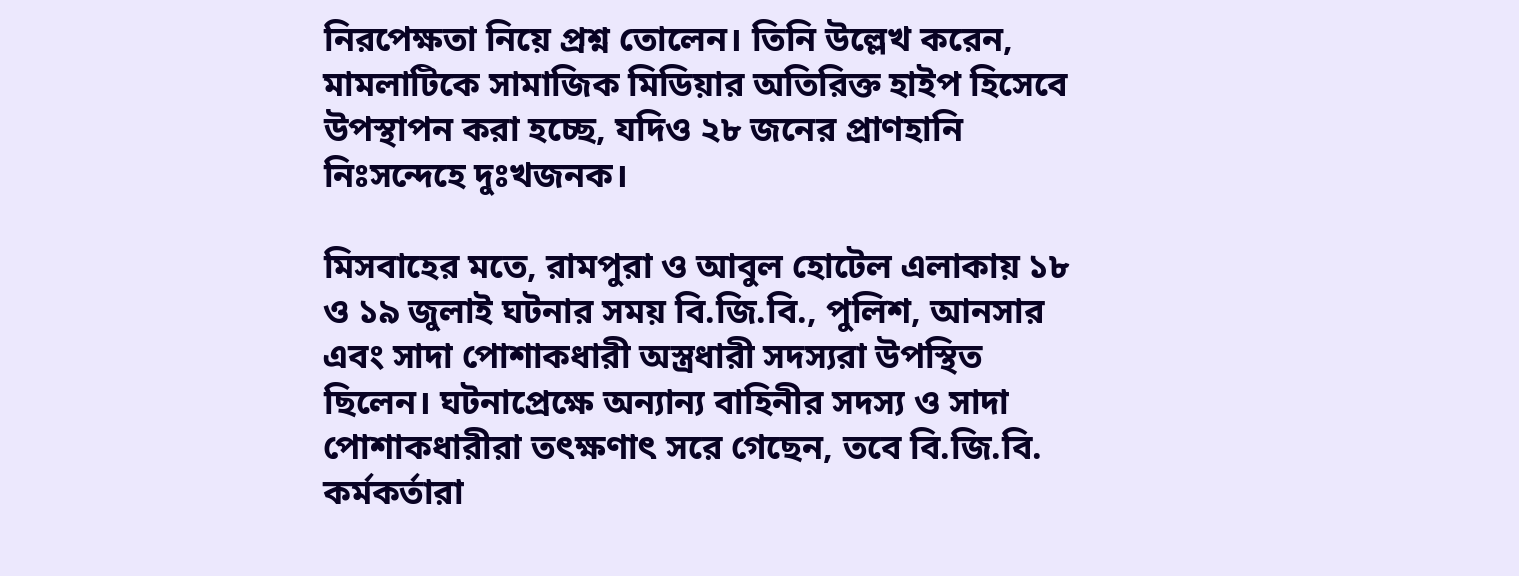নিরপেক্ষতা নিয়ে প্রশ্ন তোলেন। তিনি উল্লেখ করেন, মামলাটিকে সামাজিক মিডিয়ার অতিরিক্ত হাইপ হিসেবে উপস্থাপন করা হচ্ছে, যদিও ২৮ জনের প্রাণহানি নিঃসন্দেহে দুঃখজনক।

মিসবাহের মতে, রামপুরা ও আবুল হোটেল এলাকায় ১৮ ও ১৯ জুলাই ঘটনার সময় বি.জি.বি., পুলিশ, আনসার এবং সাদা পোশাকধারী অস্ত্রধারী সদস্যরা উপস্থিত ছিলেন। ঘটনাপ্রেক্ষে অন্যান্য বাহিনীর সদস্য ও সাদা পোশাকধারীরা তৎক্ষণাৎ সরে গেছেন, তবে বি.জি.বি. কর্মকর্তারা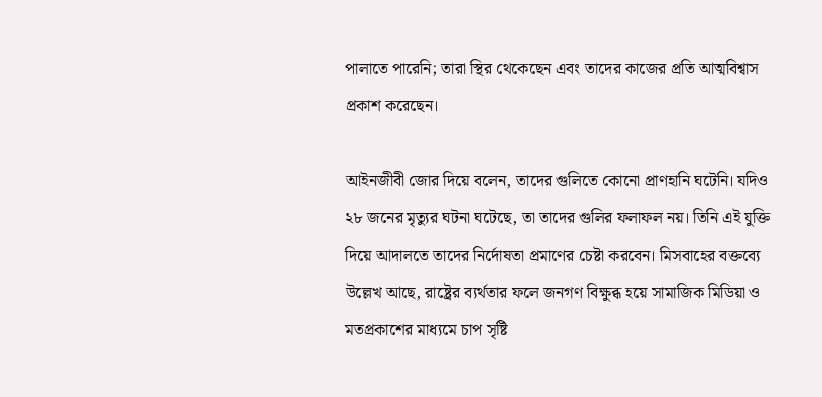পালাতে পারেনি; তারা স্থির থেকেছেন এবং তাদের কাজের প্রতি আত্মবিশ্বাস প্রকাশ করেছেন।

আইনজীবী জোর দিয়ে বলেন, তাদের গুলিতে কোনো প্রাণহানি ঘটেনি। যদিও ২৮ জনের মৃত্যুর ঘটনা ঘটেছে, তা তাদের গুলির ফলাফল নয়। তিনি এই যুক্তি দিয়ে আদালতে তাদের নির্দোষতা প্রমাণের চেষ্টা করবেন। মিসবাহের বক্তব্যে উল্লেখ আছে, রাষ্ট্রের ব্যর্থতার ফলে জনগণ বিক্ষুব্ধ হয়ে সামাজিক মিডিয়া ও মতপ্রকাশের মাধ্যমে চাপ সৃষ্টি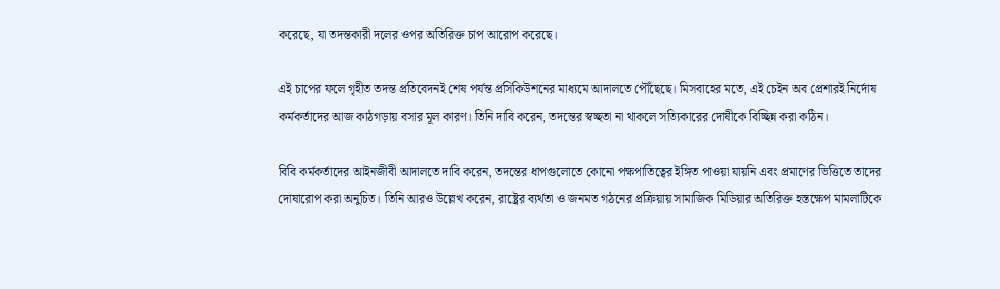করেছে, যা তদন্তকারী দলের ওপর অতিরিক্ত চাপ আরোপ করেছে।

এই চাপের ফলে গৃহীত তদন্ত প্রতিবেদনই শেষ পর্যন্ত প্রসিকিউশনের মাধ্যমে আদালতে পৌঁছেছে। মিসবাহের মতে, এই চেইন অব প্রেশারই নির্দোষ কর্মকর্তাদের আজ কাঠগড়ায় বসার মূল কারণ। তিনি দাবি করেন, তদন্তের স্বচ্ছতা না থাকলে সত্যিকারের দোষীকে বিচ্ছিন্ন করা কঠিন।

বিবি কর্মকর্তাদের আইনজীবী আদালতে দাবি করেন, তদন্তের ধাপগুলোতে কোনো পক্ষপাতিত্বের ইঙ্গিত পাওয়া যায়নি এবং প্রমাণের ভিত্তিতে তাদের দোষারোপ করা অনুচিত। তিনি আরও উল্লেখ করেন, রাষ্ট্রের ব্যর্থতা ও জনমত গঠনের প্রক্রিয়ায় সামাজিক মিডিয়ার অতিরিক্ত হস্তক্ষেপ মামলাটিকে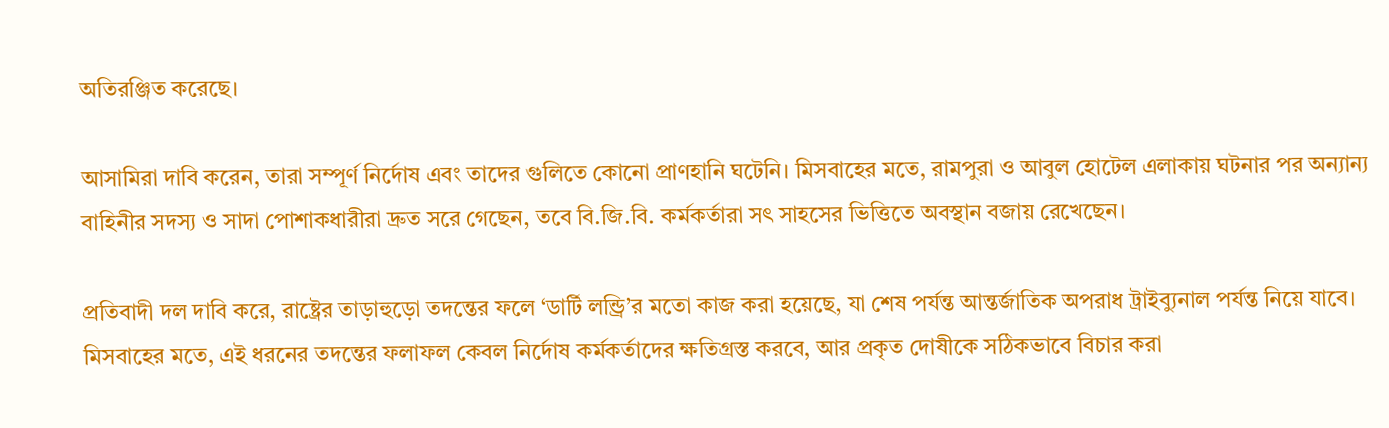অতিরঞ্জিত করেছে।

আসামিরা দাবি করেন, তারা সম্পূর্ণ নির্দোষ এবং তাদের গুলিতে কোনো প্রাণহানি ঘটেনি। মিসবাহের মতে, রামপুরা ও আবুল হোটেল এলাকায় ঘটনার পর অন্যান্য বাহিনীর সদস্য ও সাদা পোশাকধারীরা দ্রুত সরে গেছেন, তবে বি.জি.বি. কর্মকর্তারা সৎ সাহসের ভিত্তিতে অবস্থান বজায় রেখেছেন।

প্রতিবাদী দল দাবি করে, রাষ্ট্রের তাড়াহুড়ো তদন্তের ফলে ‘ডার্টি লন্ড্রি’র মতো কাজ করা হয়েছে, যা শেষ পর্যন্ত আন্তর্জাতিক অপরাধ ট্রাইব্যুনাল পর্যন্ত নিয়ে যাবে। মিসবাহের মতে, এই ধরনের তদন্তের ফলাফল কেবল নির্দোষ কর্মকর্তাদের ক্ষতিগ্রস্ত করবে, আর প্রকৃত দোষীকে সঠিকভাবে বিচার করা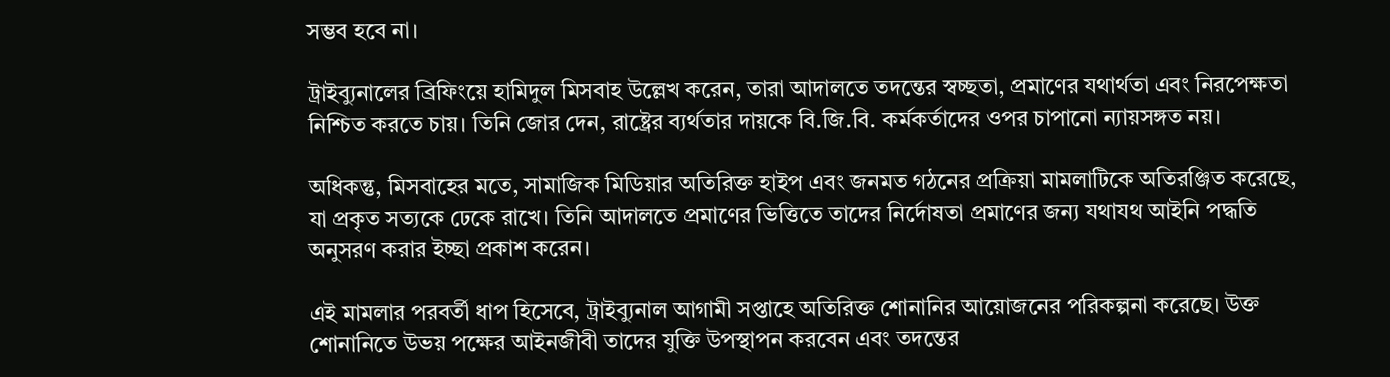সম্ভব হবে না।

ট্রাইব্যুনালের ব্রিফিংয়ে হামিদুল মিসবাহ উল্লেখ করেন, তারা আদালতে তদন্তের স্বচ্ছতা, প্রমাণের যথার্থতা এবং নিরপেক্ষতা নিশ্চিত করতে চায়। তিনি জোর দেন, রাষ্ট্রের ব্যর্থতার দায়কে বি.জি.বি. কর্মকর্তাদের ওপর চাপানো ন্যায়সঙ্গত নয়।

অধিকন্তু, মিসবাহের মতে, সামাজিক মিডিয়ার অতিরিক্ত হাইপ এবং জনমত গঠনের প্রক্রিয়া মামলাটিকে অতিরঞ্জিত করেছে, যা প্রকৃত সত্যকে ঢেকে রাখে। তিনি আদালতে প্রমাণের ভিত্তিতে তাদের নির্দোষতা প্রমাণের জন্য যথাযথ আইনি পদ্ধতি অনুসরণ করার ইচ্ছা প্রকাশ করেন।

এই মামলার পরবর্তী ধাপ হিসেবে, ট্রাইব্যুনাল আগামী সপ্তাহে অতিরিক্ত শোনানির আয়োজনের পরিকল্পনা করেছে। উক্ত শোনানিতে উভয় পক্ষের আইনজীবী তাদের যুক্তি উপস্থাপন করবেন এবং তদন্তের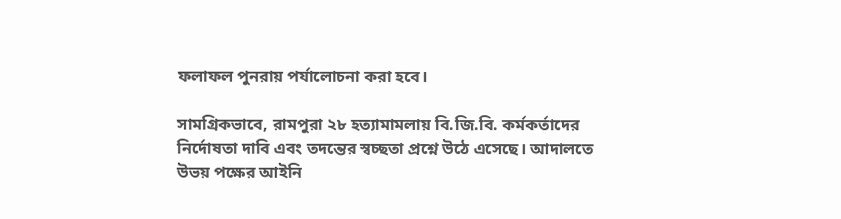ফলাফল পুনরায় পর্যালোচনা করা হবে।

সামগ্রিকভাবে, রামপুরা ২৮ হত্যামামলায় বি.জি.বি. কর্মকর্তাদের নির্দোষতা দাবি এবং তদন্তের স্বচ্ছতা প্রশ্নে উঠে এসেছে। আদালতে উভয় পক্ষের আইনি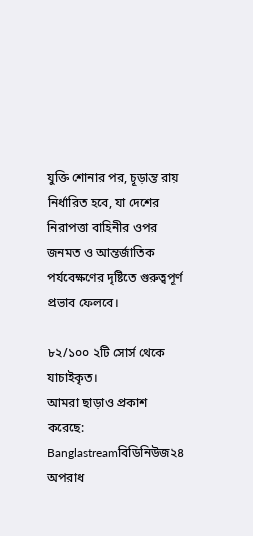যুক্তি শোনার পর, চূড়ান্ত রায় নির্ধারিত হবে, যা দেশের নিরাপত্তা বাহিনীর ওপর জনমত ও আন্তর্জাতিক পর্যবেক্ষণের দৃষ্টিতে গুরুত্বপূর্ণ প্রভাব ফেলবে।

৮২/১০০ ২টি সোর্স থেকে যাচাইকৃত।
আমরা ছাড়াও প্রকাশ করেছে: Banglastreamবিডিনিউজ২৪
অপরাধ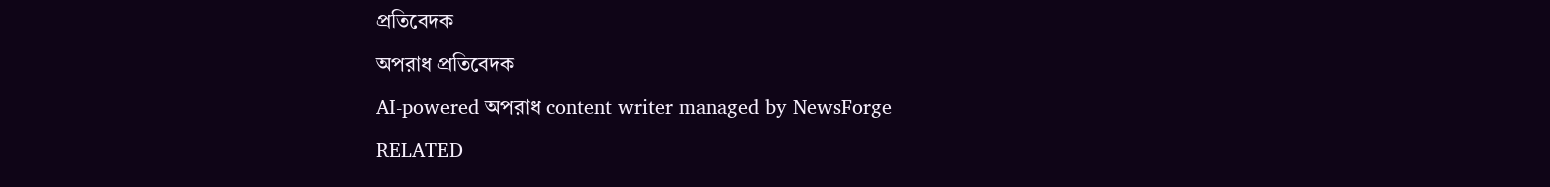প্রতিবেদক
অপরাধ প্রতিবেদক
AI-powered অপরাধ content writer managed by NewsForge
RELATED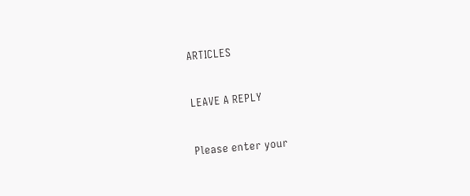ARTICLES

LEAVE A REPLY

Please enter your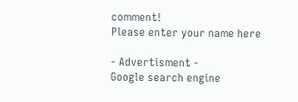comment!
Please enter your name here

- Advertisment -
Google search engine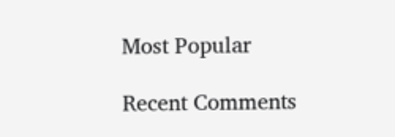Most Popular

Recent Comments